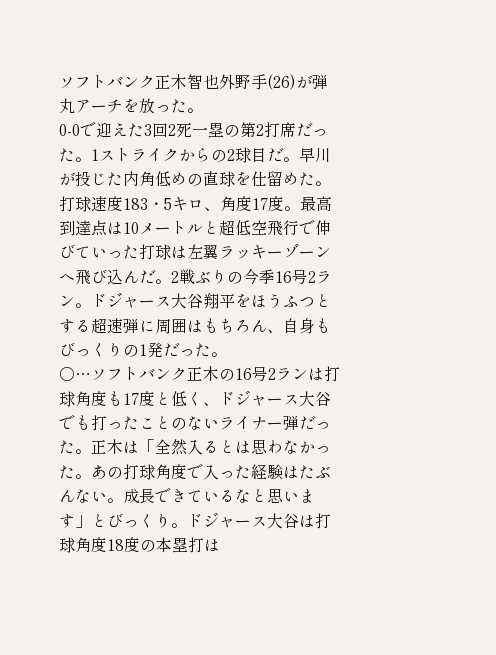ソフトバンク正木智也外野手(26)が弾丸アーチを放った。
0-0で迎えた3回2死一塁の第2打席だった。1ストライクからの2球目だ。早川が投じた内角低めの直球を仕留めた。打球速度183・5キロ、角度17度。最高到達点は10メートルと超低空飛行で伸びていった打球は左翼ラッキーゾーンへ飛び込んだ。2戦ぶりの今季16号2ラン。ドジャース大谷翔平をほうふつとする超速弾に周囲はもちろん、自身もびっくりの1発だった。
○…ソフトバンク正木の16号2ランは打球角度も17度と低く、ドジャース大谷でも打ったことのないライナー弾だった。正木は「全然入るとは思わなかった。あの打球角度で入った経験はたぶんない。成長できているなと思います」とびっくり。ドジャース大谷は打球角度18度の本塁打は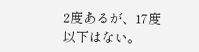2度あるが、17度以下はない。